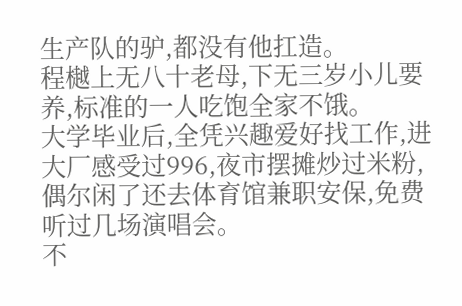生产队的驴,都没有他扛造。
程樾上无八十老母,下无三岁小儿要养,标准的一人吃饱全家不饿。
大学毕业后,全凭兴趣爱好找工作,进大厂感受过996,夜市摆摊炒过米粉,偶尔闲了还去体育馆兼职安保,免费听过几场演唱会。
不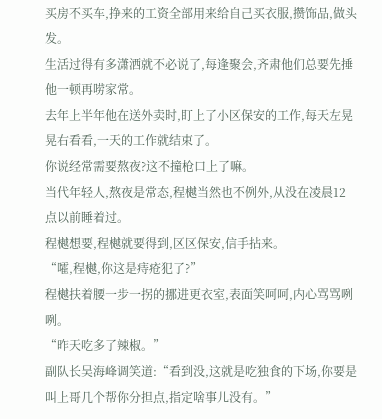买房不买车,挣来的工资全部用来给自己买衣服,攒饰品,做头发。
生活过得有多潇洒就不必说了,每逢聚会,齐肃他们总要先捶他一顿再唠家常。
去年上半年他在送外卖时,盯上了小区保安的工作,每天左晃晃右看看,一天的工作就结束了。
你说经常需要熬夜?这不撞枪口上了嘛。
当代年轻人,熬夜是常态,程樾当然也不例外,从没在凌晨12点以前睡着过。
程樾想要,程樾就要得到,区区保安,信手拈来。
“嚯,程樾,你这是痔疮犯了?”
程樾扶着腰一步一拐的挪进更衣室,表面笑呵呵,内心骂骂咧咧。
“昨天吃多了辣椒。”
副队长吴海峰调笑道:“看到没,这就是吃独食的下场,你要是叫上哥几个帮你分担点,指定啥事儿没有。”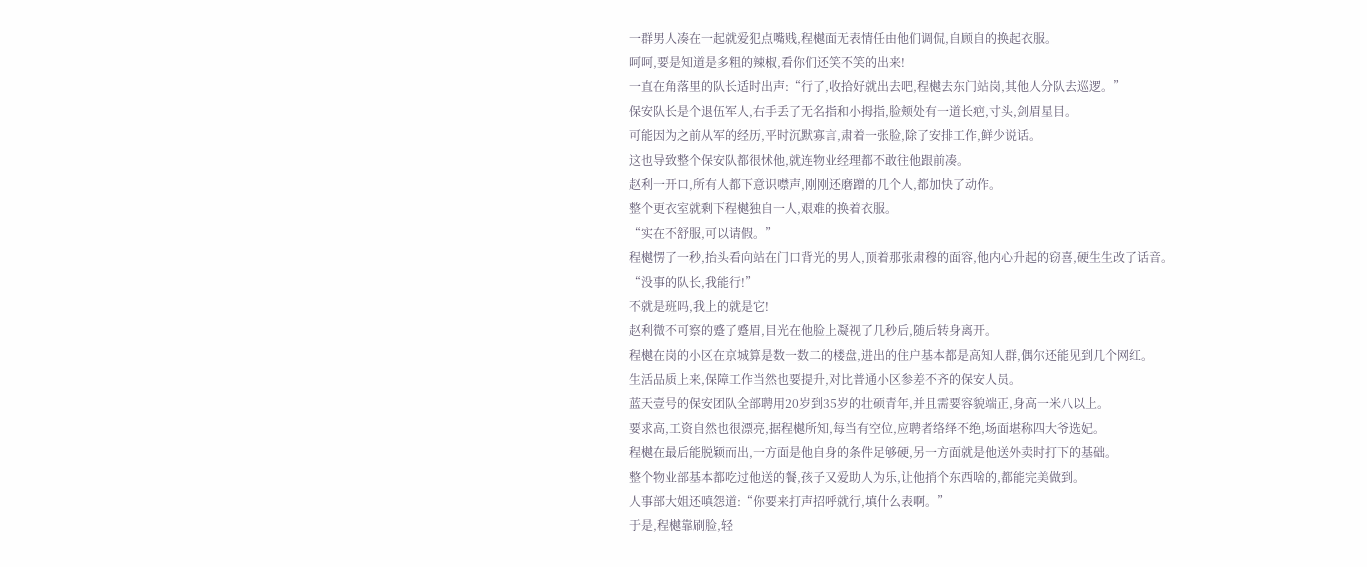一群男人凑在一起就爱犯点嘴贱,程樾面无表情任由他们调侃,自顾自的换起衣服。
呵呵,要是知道是多粗的辣椒,看你们还笑不笑的出来!
一直在角落里的队长适时出声:“行了,收拾好就出去吧,程樾去东门站岗,其他人分队去巡逻。”
保安队长是个退伍军人,右手丢了无名指和小拇指,脸颊处有一道长疤,寸头,剑眉星目。
可能因为之前从军的经历,平时沉默寡言,肃着一张脸,除了安排工作,鲜少说话。
这也导致整个保安队都很怵他,就连物业经理都不敢往他跟前凑。
赵利一开口,所有人都下意识噤声,刚刚还磨蹭的几个人,都加快了动作。
整个更衣室就剩下程樾独自一人,艰难的换着衣服。
“实在不舒服,可以请假。”
程樾愣了一秒,抬头看向站在门口背光的男人,顶着那张肃穆的面容,他内心升起的窃喜,硬生生改了话音。
“没事的队长,我能行!”
不就是班吗,我上的就是它!
赵利微不可察的蹙了蹙眉,目光在他脸上凝视了几秒后,随后转身离开。
程樾在岗的小区在京城算是数一数二的楼盘,进出的住户基本都是高知人群,偶尔还能见到几个网红。
生活品质上来,保障工作当然也要提升,对比普通小区参差不齐的保安人员。
蓝天壹号的保安团队全部聘用20岁到35岁的壮硕青年,并且需要容貌端正,身高一米八以上。
要求高,工资自然也很漂亮,据程樾所知,每当有空位,应聘者络绎不绝,场面堪称四大爷选妃。
程樾在最后能脱颖而出,一方面是他自身的条件足够硬,另一方面就是他送外卖时打下的基础。
整个物业部基本都吃过他送的餐,孩子又爱助人为乐,让他捎个东西啥的,都能完美做到。
人事部大姐还嗔怨道:“你要来打声招呼就行,填什么表啊。”
于是,程樾靠刷脸,轻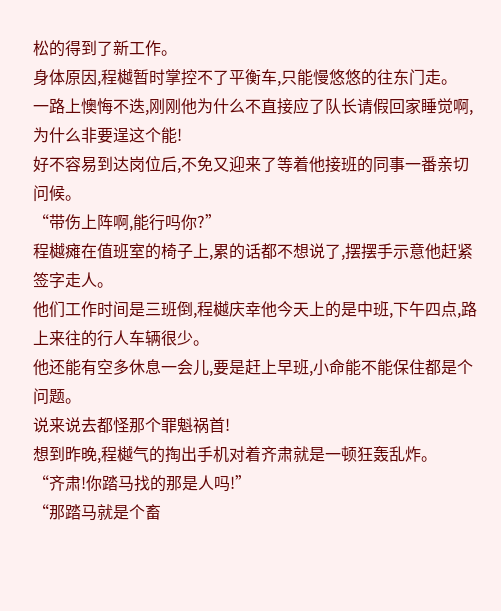松的得到了新工作。
身体原因,程樾暂时掌控不了平衡车,只能慢悠悠的往东门走。
一路上懊悔不迭,刚刚他为什么不直接应了队长请假回家睡觉啊,为什么非要逞这个能!
好不容易到达岗位后,不免又迎来了等着他接班的同事一番亲切问候。
“带伤上阵啊,能行吗你?”
程樾瘫在值班室的椅子上,累的话都不想说了,摆摆手示意他赶紧签字走人。
他们工作时间是三班倒,程樾庆幸他今天上的是中班,下午四点,路上来往的行人车辆很少。
他还能有空多休息一会儿,要是赶上早班,小命能不能保住都是个问题。
说来说去都怪那个罪魁祸首!
想到昨晚,程樾气的掏出手机对着齐肃就是一顿狂轰乱炸。
“齐肃!你踏马找的那是人吗!”
“那踏马就是个畜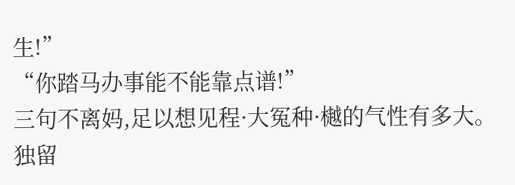生!”
“你踏马办事能不能靠点谱!”
三句不离妈,足以想见程·大冤种·樾的气性有多大。
独留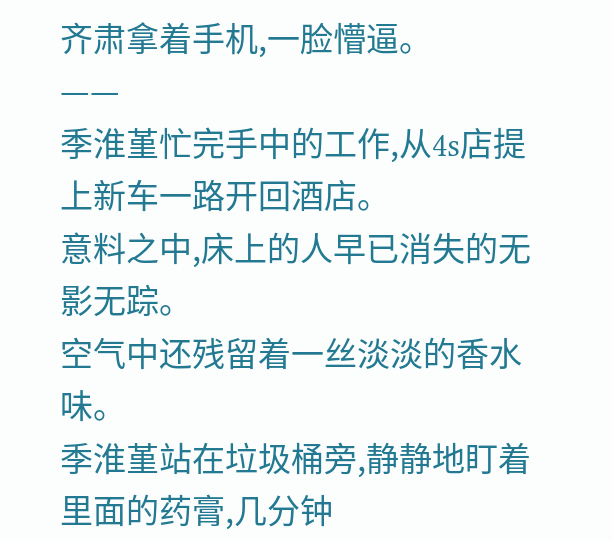齐肃拿着手机,一脸懵逼。
——
季淮堇忙完手中的工作,从4s店提上新车一路开回酒店。
意料之中,床上的人早已消失的无影无踪。
空气中还残留着一丝淡淡的香水味。
季淮堇站在垃圾桶旁,静静地盯着里面的药膏,几分钟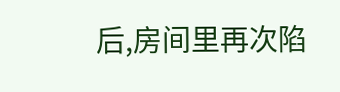后,房间里再次陷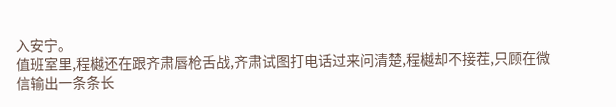入安宁。
值班室里,程樾还在跟齐肃唇枪舌战,齐肃试图打电话过来问清楚,程樾却不接茬,只顾在微信输出一条条长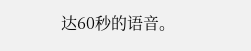达60秒的语音。